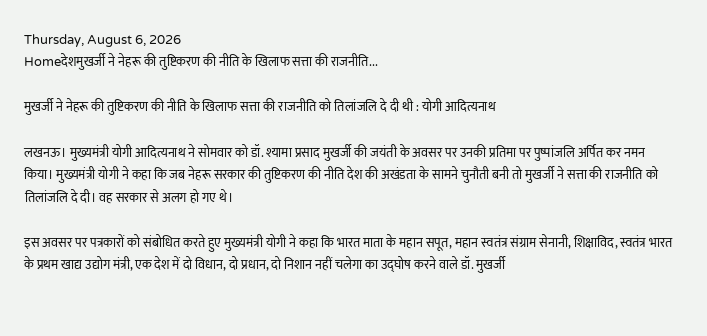Thursday, August 6, 2026
Homeदेशमुखर्जी ने नेहरू की तुष्टिकरण की नीति के खिलाफ सत्ता की राजनीति...

मुखर्जी ने नेहरू की तुष्टिकरण की नीति के खिलाफ सत्ता की राजनीति को तिलांजलि दे दी थी : योगी आदित्यनाथ

लखनऊ। मुख्यमंत्री योगी आदित्यनाथ ने सोमवार को डॉ. श्यामा प्रसाद मुखर्जी की जयंती के अवसर पर उनकी प्रतिमा पर पुष्पांजलि अर्पित कर नमन किया। मुख्यमंत्री योगी ने कहा कि जब नेहरू सरकार की तुष्टिकरण की नीति देश की अखंडता के सामने चुनौती बनी तो मुखर्जी ने सत्ता की राजनीति को तिलांजलि दे दी। वह सरकार से अलग हो गए थे।

इस अवसर पर पत्रकारों को संबोधित करते हुए मुख्यमंत्री योगी ने कहा कि भारत माता के महान सपूत, महान स्वतंत्र संग्राम सेनानी, शिक्षाविद, स्वतंत्र भारत के प्रथम खाद्य उद्योग मंत्री, एक देश में दो विधान, दो प्रधान, दो निशान नहीं चलेगा का उद्घोष करने वाले डॉ. मुखर्जी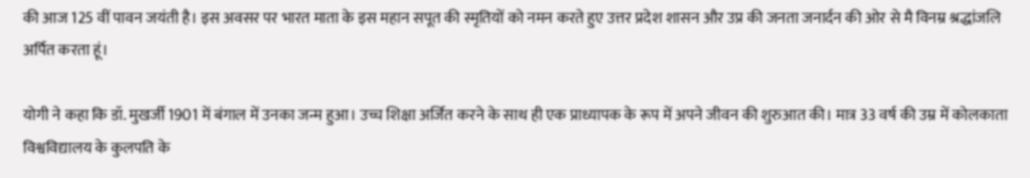की आज 125 वीं पावन जयंती है। इस अवसर पर भारत माता के इस महान सपूत की स्मृतियों को नमन करते हुए उत्तर प्रदेश शासन और उप्र की जनता जनार्दन की ओर से मै विनम्र श्रद्धांजलि अर्पित करता हूं।

योगी ने कहा कि डॉ. मुखर्जी 1901 में बंगाल में उनका जन्म हुआ। उच्च शिक्षा अर्जित करने के साथ ही एक प्राध्यापक के रूप में अपने जीवन की शुरुआत की। मात्र 33 वर्ष की उम्र में कोलकाता विश्वविद्यालय के कुलपति के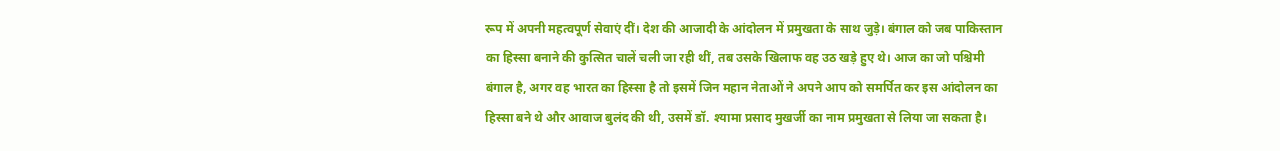रूप में अपनी महत्वपूर्ण सेवाएं दीं। देश की आजादी के आंदोलन में प्रमुखता के साथ जुड़े। बंगाल को जब पाकिस्तान का हिस्सा बनाने की कुत्सित चालें चली जा रही थीं, तब उसके खिलाफ वह उठ खड़े हुए थे। आज का जो पश्चिमी बंगाल है, अगर वह भारत का हिस्सा है तो इसमें जिन महान नेताओं ने अपने आप को समर्पित कर इस आंदोलन का हिस्सा बने थे और आवाज बुलंद की थी, उसमें डॉ. श्यामा प्रसाद मुखर्जी का नाम प्रमुखता से लिया जा सकता है।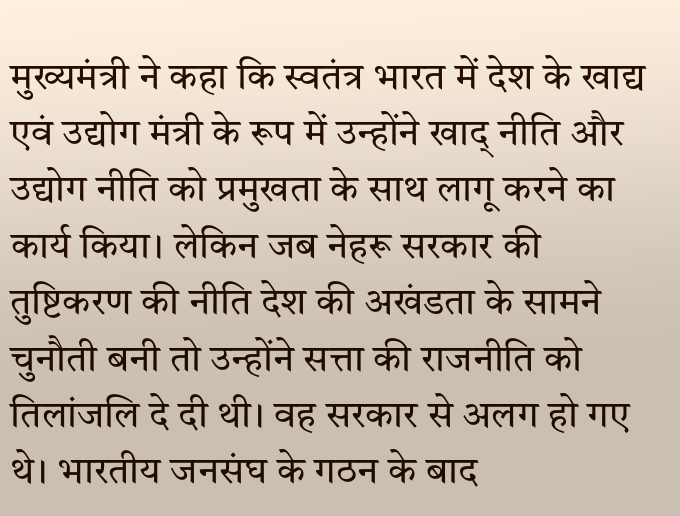मुख्यमंत्री ने कहा कि स्वतंत्र भारत में देश के खाद्य एवं उद्योग मंत्री के रूप में उन्होंने खाद् नीति और उद्योग नीति को प्रमुखता के साथ लागू करने का कार्य किया। लेकिन जब नेहरू सरकार की तुष्टिकरण की नीति देश की अखंडता के सामने चुनौती बनी तो उन्होंने सत्ता की राजनीति को तिलांजलि दे दी थी। वह सरकार से अलग हो गए थे। भारतीय जनसंघ के गठन के बाद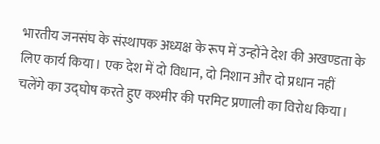भारतीय जनसंघ के संस्थापक अध्यक्ष के रूप में उन्होंने देश की अखण्डता के लिए कार्य किया। एक देश में दो विधान, दो निशान और दो प्रधान नहीं चलेंगे का उद्घोष करते हुए कश्मीर की परमिट प्रणाली का विरोध किया।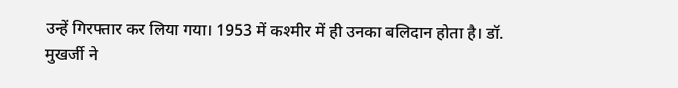उन्हें गिरफ्तार कर लिया गया। 1953 में कश्मीर में ही उनका बलिदान होता है। डॉ. मुखर्जी ने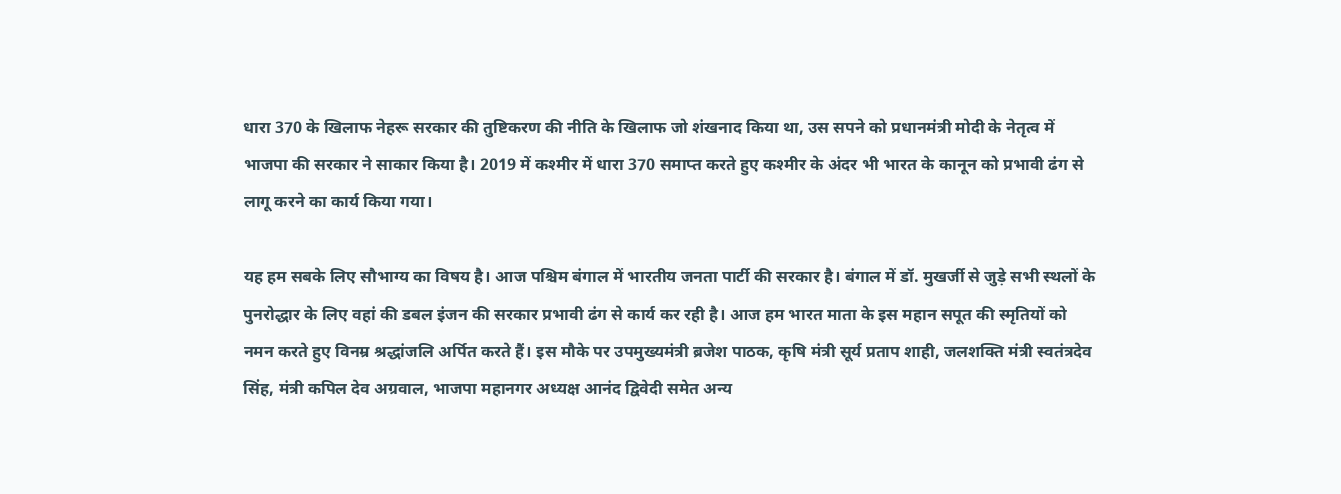धारा 370 के खिलाफ नेहरू सरकार की तुष्टिकरण की नीति के खिलाफ जो शंखनाद किया था, उस सपने को प्रधानमंत्री मोदी के नेतृत्व में भाजपा की सरकार ने साकार किया है। 2019 में कश्मीर में धारा 370 समाप्त करते हुए कश्मीर के अंदर भी भारत के कानून को प्रभावी ढंग से लागू करने का कार्य किया गया।

यह हम सबके लिए सौभाग्य का विषय है। आज पश्चिम बंगाल में भारतीय जनता पार्टी की सरकार है। बंगाल में डॉ. मुखर्जी से जुड़े सभी स्थलों के पुनरोद्धार के लिए वहां की डबल इंजन की सरकार प्रभावी ढंग से कार्य कर रही है। आज हम भारत माता के इस महान सपूत की स्मृतियों को नमन करते हुए विनम्र श्रद्धांजलि अर्पित करते हैं। इस मौके पर उपमुख्यमंत्री ब्रजेश पाठक, कृषि मंत्री सूर्य प्रताप शाही, जलशक्ति मंत्री स्वतंत्रदेव सिंह, मंत्री कपिल देव अग्रवाल, भाजपा महानगर अध्यक्ष आनंद द्विवेदी समेत अन्य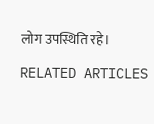लोग उपस्थिति रहे।

RELATED ARTICLES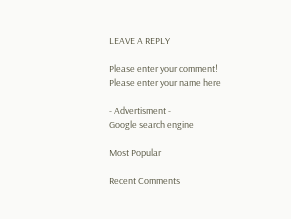LEAVE A REPLY

Please enter your comment!
Please enter your name here

- Advertisment -
Google search engine

Most Popular

Recent Comments